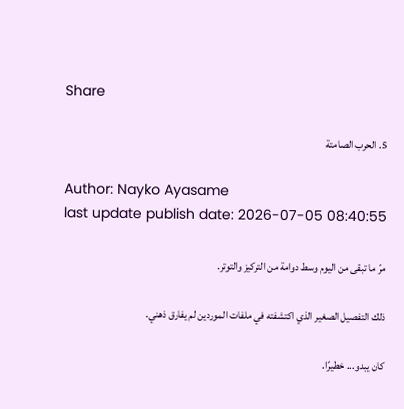Share

5. الحرب الصامتة

Author: Nayko Ayasame
last update publish date: 2026-07-05 08:40:55

مرّ ما تبقى من اليوم وسط دوامة من التركيز والتوتر.

ذلك التفصيل الصغير الذي اكتشفته في ملفات الموردين لم يفارق ذهني.

كان يبدو... خطيرًا.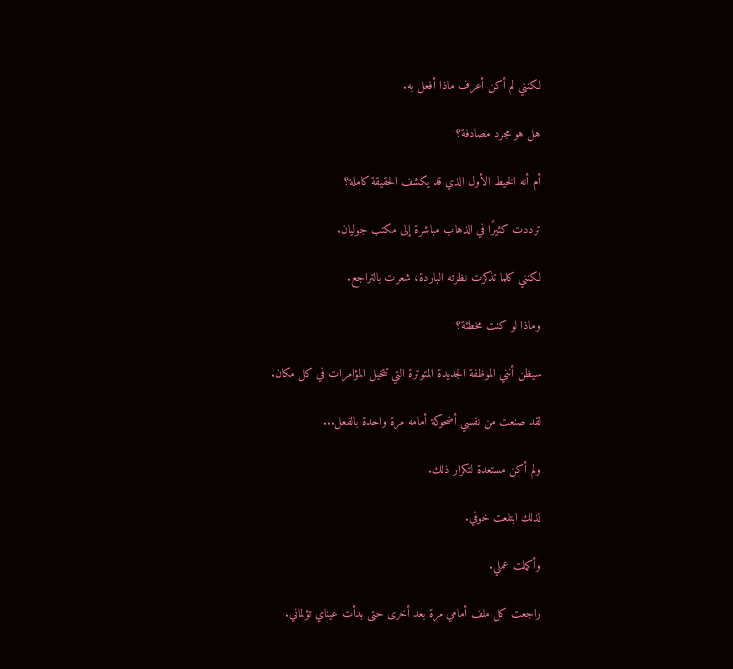لكنني لم أكن أعرف ماذا أفعل به.

هل هو مجرد مصادفة؟

أم أنه الخيط الأول الذي قد يكشف الحقيقة كاملة؟

ترددت كثيرًا في الذهاب مباشرة إلى مكتب جوليان.

لكنني كلما تذكرت نظرته الباردة، شعرت بالتراجع.

وماذا لو كنت مخطئة؟

سيظن أنني الموظفة الجديدة المتوترة التي تتخيل المؤامرات في كل مكان.

لقد صنعت من نفسي أضحوكة أمامه مرة واحدة بالفعل...

ولم أكن مستعدة لتكرار ذلك.

لذلك ابتلعت خوفي.

وأكملت عملي.

راجعت كل ملف أمامي مرة بعد أخرى حتى بدأت عيناي تؤلماني.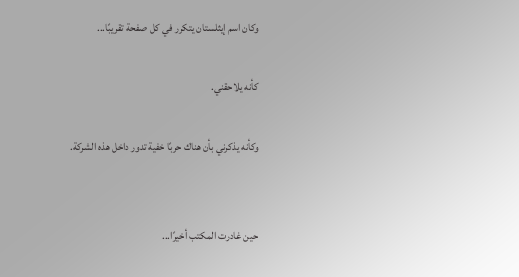وكان اسم إيثلستان يتكرر في كل صفحة تقريبًا...

كأنه يلاحقني.

وكأنه يذكرني بأن هناك حربًا خفية تدور داخل هذه الشركة.


حين غادرت المكتب أخيرًا...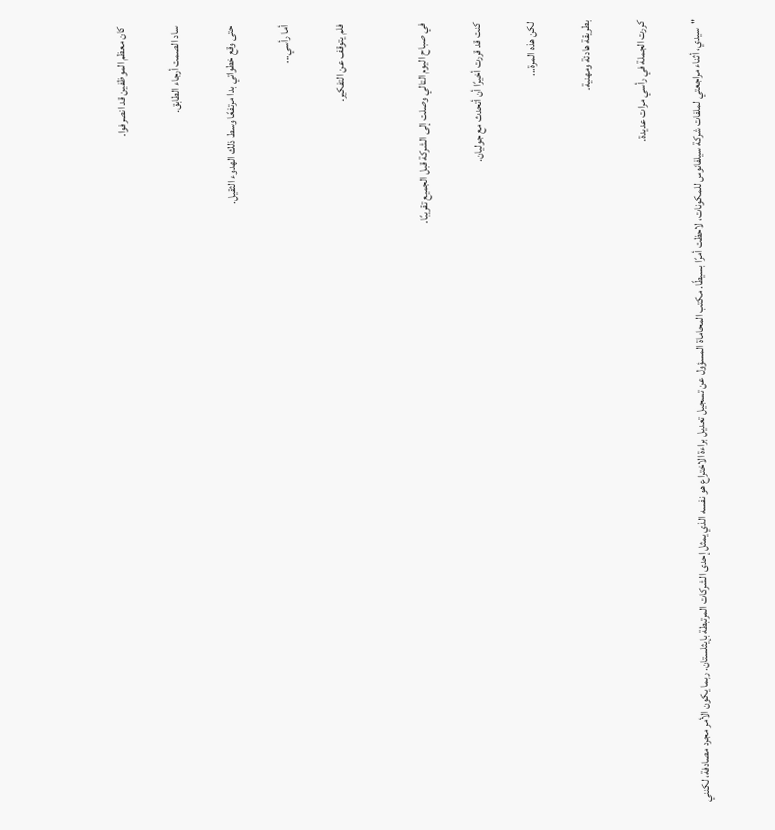كان معظم الموظفين قد انصرفوا.

ساد الصمت أرجاء الطابق.

حتى وقع خطواتي بدا مرتفعًا وسط ذلك الهدوء الثقيل.

أما رأسي...

فلم يتوقف عن التفكير.


في صباح اليوم التالي وصلت إلى الشركة قبل الجميع تقريبًا.

كنت قد قررت أخيرًا أن أتحدث مع جوليان.

لكن هذه المرة...

بطريقة هادئة ومهنية.

كررت الجملة في رأسي مرات عديدة.

"سيدي، أثناء مراجعتي لملفات شركة سيلفانوس للمكونات، لاحظت أمرًا بسيطًا. مكتب المحاماة المسؤول عن تسجيل تعديل براءة الاختراع هو نفسه الذي يمثل إحدى الشركات المرتبطة بإيثلستان. ربما يكون الأمر مجرد مصادفة، لكنني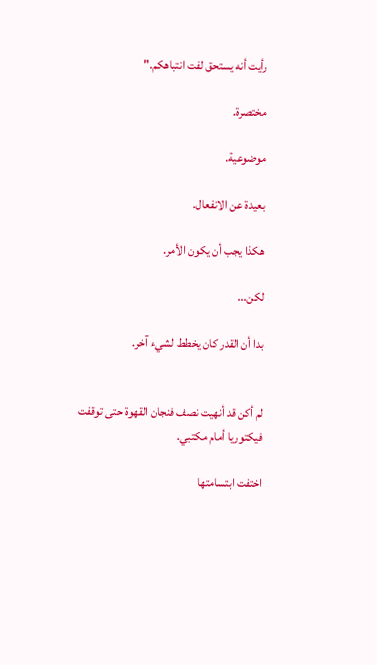رأيت أنه يستحق لفت انتباهكم."

مختصرة.

موضوعية.

بعيدة عن الانفعال.

هكذا يجب أن يكون الأمر.

لكن...

بدا أن القدر كان يخطط لشيء آخر.


لم أكن قد أنهيت نصف فنجان القهوة حتى توقفت فيكتوريا أمام مكتبي.

اختفت ابتسامتها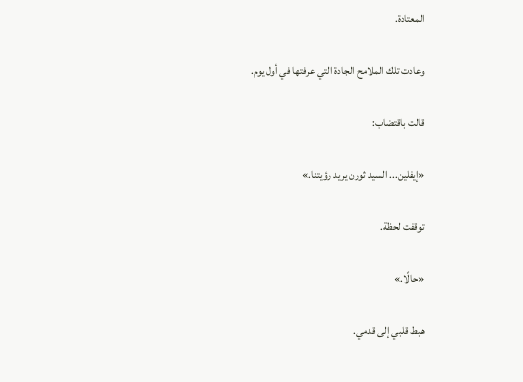المعتادة.

وعادت تلك الملامح الجادة التي عرفتها في أول يوم.

قالت باقتضاب:

«إيفلين... السيد ثورن يريد رؤيتنا.»

توقفت لحظة.

«حالًا.»

هبط قلبي إلى قدمي.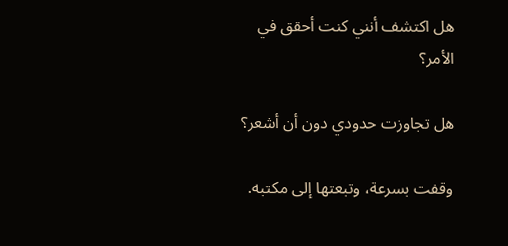هل اكتشف أنني كنت أحقق في الأمر؟

هل تجاوزت حدودي دون أن أشعر؟

وقفت بسرعة، وتبعتها إلى مكتبه.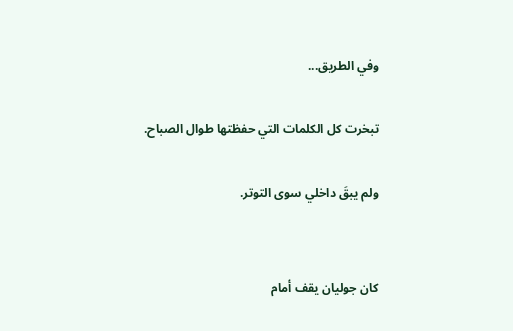وفي الطريق...

تبخرت كل الكلمات التي حفظتها طوال الصباح.

ولم يبقَ داخلي سوى التوتر.


كان جوليان يقف أمام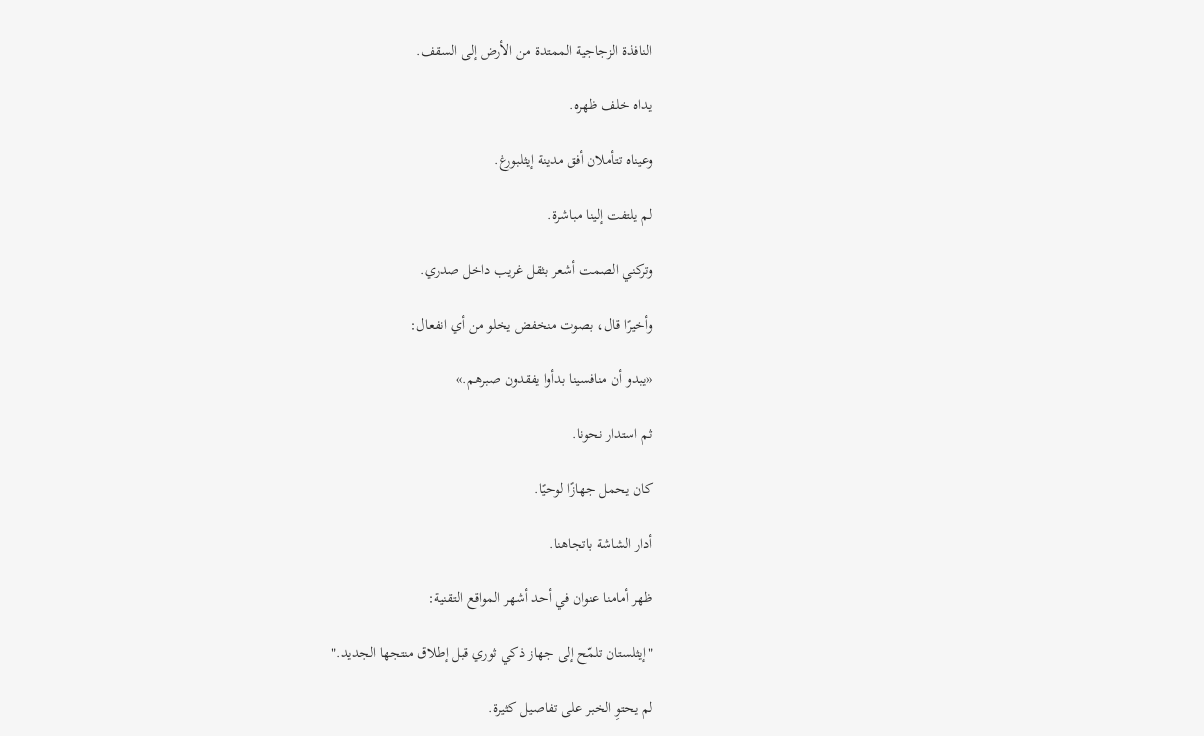النافذة الزجاجية الممتدة من الأرض إلى السقف.

يداه خلف ظهره.

وعيناه تتأملان أفق مدينة إيثلبورغ.

لم يلتفت إلينا مباشرة.

وتركني الصمت أشعر بثقل غريب داخل صدري.

وأخيرًا قال، بصوت منخفض يخلو من أي انفعال:

«يبدو أن منافسينا بدأوا يفقدون صبرهم.»

ثم استدار نحونا.

كان يحمل جهازًا لوحيًا.

أدار الشاشة باتجاهنا.

ظهر أمامنا عنوان في أحد أشهر المواقع التقنية:

"إيثلستان تلمّح إلى جهاز ذكي ثوري قبل إطلاق منتجها الجديد."

لم يحتوِ الخبر على تفاصيل كثيرة.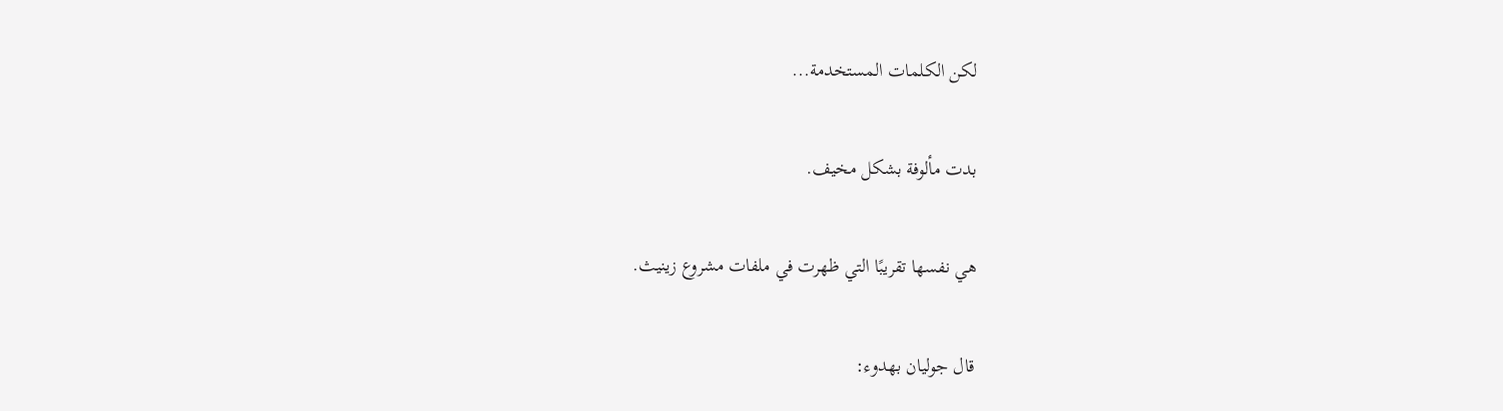لكن الكلمات المستخدمة...

بدت مألوفة بشكل مخيف.

هي نفسها تقريبًا التي ظهرت في ملفات مشروع زينيث.

قال جوليان بهدوء: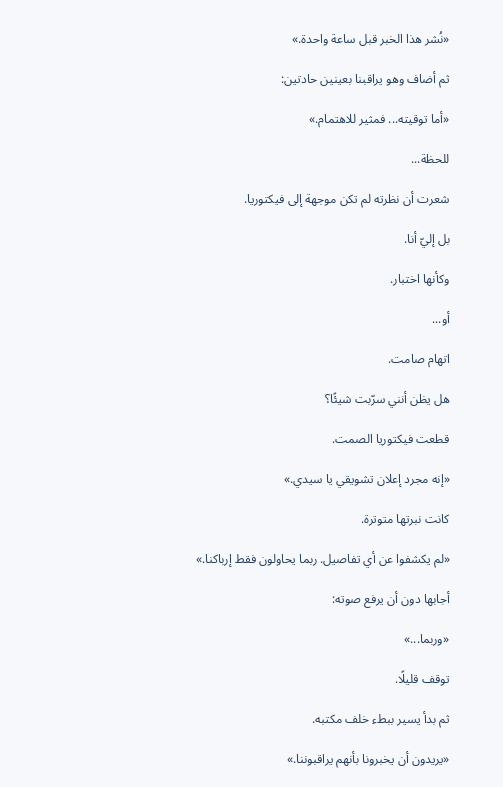«نُشر هذا الخبر قبل ساعة واحدة.»

ثم أضاف وهو يراقبنا بعينين حادتين:

«أما توقيته... فمثير للاهتمام.»

للحظة...

شعرت أن نظرته لم تكن موجهة إلى فيكتوريا.

بل إليّ أنا.

وكأنها اختبار.

أو...

اتهام صامت.

هل يظن أنني سرّبت شيئًا؟

قطعت فيكتوريا الصمت.

«إنه مجرد إعلان تشويقي يا سيدي.»

كانت نبرتها متوترة.

«لم يكشفوا عن أي تفاصيل. ربما يحاولون فقط إرباكنا.»

أجابها دون أن يرفع صوته:

«وربما...»

توقف قليلًا.

ثم بدأ يسير ببطء خلف مكتبه.

«يريدون أن يخبرونا بأنهم يراقبوننا.»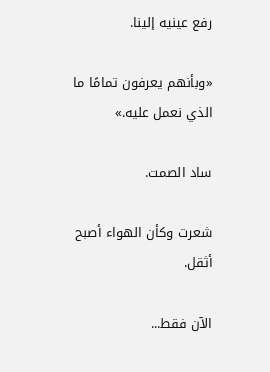رفع عينيه إلينا.

«وبأنهم يعرفون تمامًا ما الذي نعمل عليه.»

ساد الصمت.

شعرت وكأن الهواء أصبح أثقل.

الآن فقط...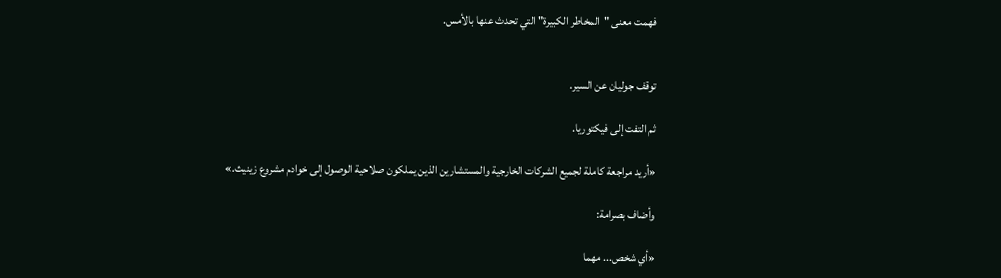فهمت معنى "المخاطر الكبيرة" التي تحدث عنها بالأمس.


توقف جوليان عن السير.

ثم التفت إلى فيكتوريا.

«أريد مراجعة كاملة لجميع الشركات الخارجية والمستشارين الذين يملكون صلاحية الوصول إلى خوادم مشروع زينيث.»

وأضاف بصرامة:

«أي شخص... مهما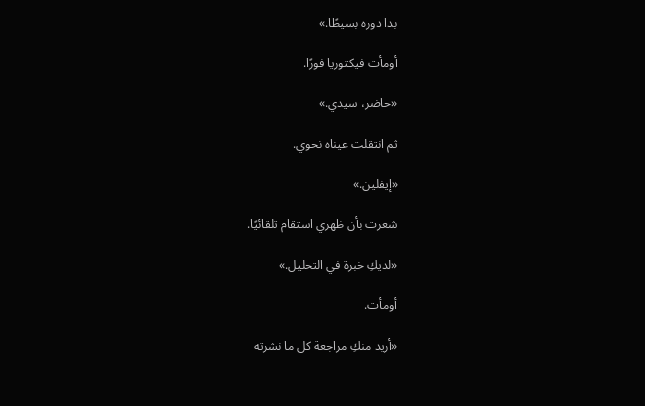بدا دوره بسيطًا.»

أومأت فيكتوريا فورًا.

«حاضر، سيدي.»

ثم انتقلت عيناه نحوي.

«إيفلين.»

شعرت بأن ظهري استقام تلقائيًا.

«لديكِ خبرة في التحليل.»

أومأت.

«أريد منكِ مراجعة كل ما نشرته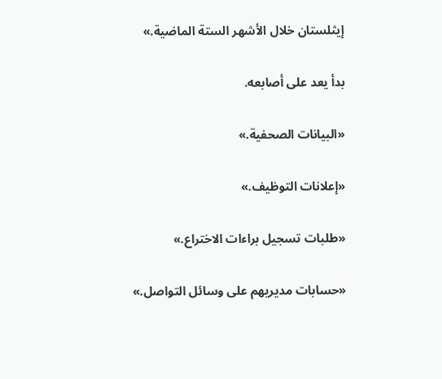إيثلستان خلال الأشهر الستة الماضية.»

بدأ يعد على أصابعه.

«البيانات الصحفية.»

«إعلانات التوظيف.»

«طلبات تسجيل براءات الاختراع.»

«حسابات مديريهم على وسائل التواصل.»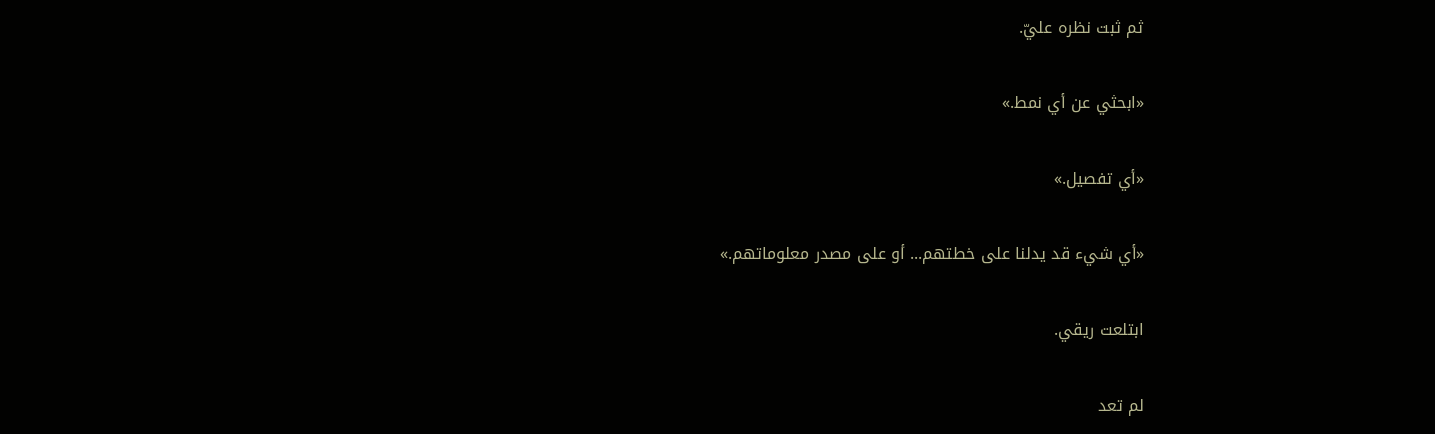ثم ثبت نظره عليّ.

«ابحثي عن أي نمط.»

«أي تفصيل.»

«أي شيء قد يدلنا على خطتهم... أو على مصدر معلوماتهم.»

ابتلعت ريقي.

لم تعد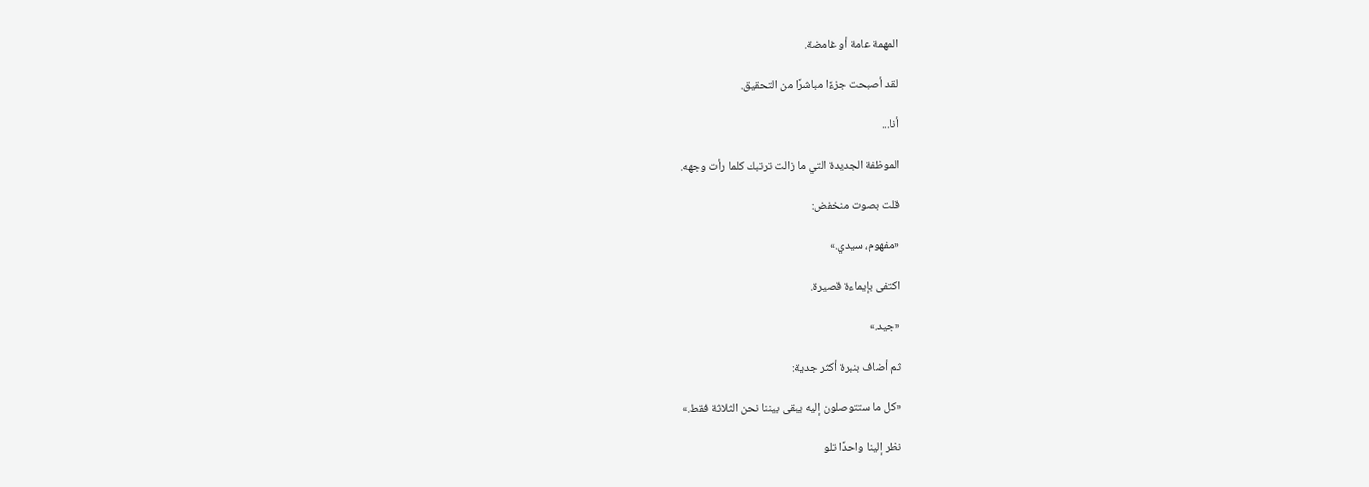المهمة عامة أو غامضة.

لقد أصبحت جزءًا مباشرًا من التحقيق.

أنا...

الموظفة الجديدة التي ما زالت ترتبك كلما رأت وجهه.

قلت بصوت منخفض:

«مفهوم، سيدي.»

اكتفى بإيماءة قصيرة.

«جيد.»

ثم أضاف بنبرة أكثر جدية:

«كل ما ستتوصلون إليه يبقى بيننا نحن الثلاثة فقط.»

نظر إلينا واحدًا تلو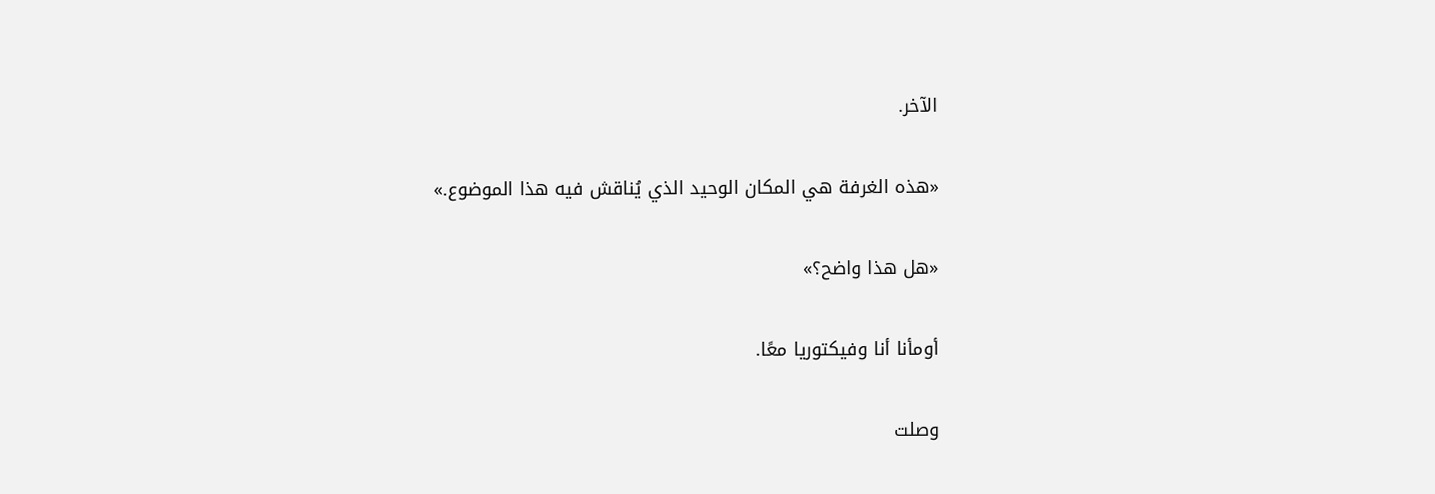الآخر.

«هذه الغرفة هي المكان الوحيد الذي يُناقش فيه هذا الموضوع.»

«هل هذا واضح؟»

أومأنا أنا وفيكتوريا معًا.

وصلت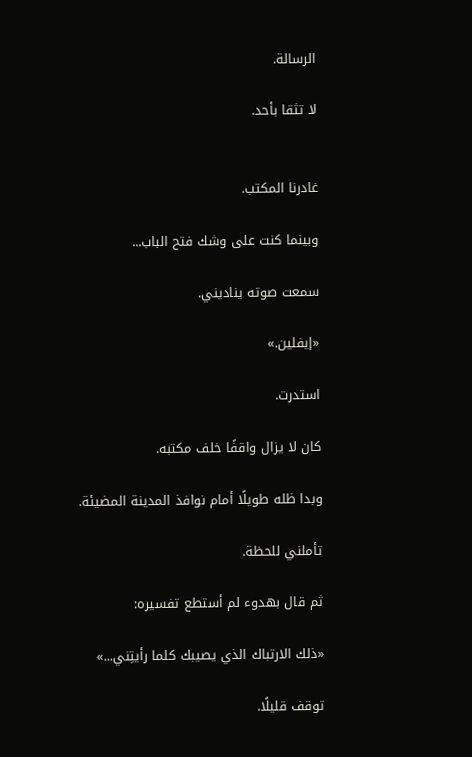الرسالة.

لا تثقا بأحد.


غادرنا المكتب.

وبينما كنت على وشك فتح الباب...

سمعت صوته يناديني.

«إيفلين.»

استدرت.

كان لا يزال واقفًا خلف مكتبه.

وبدا ظله طويلًا أمام نوافذ المدينة المضيئة.

تأملني للحظة.

ثم قال بهدوء لم أستطع تفسيره:

«ذلك الارتباك الذي يصيبك كلما رأيتِني...»

توقف قليلًا.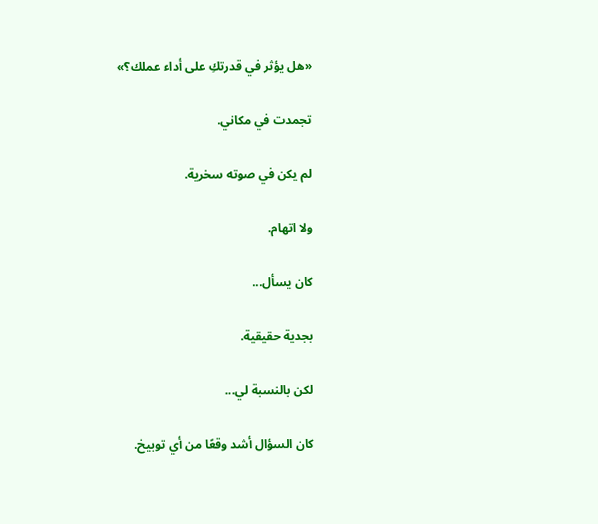«هل يؤثر في قدرتكِ على أداء عملك؟»

تجمدت في مكاني.

لم يكن في صوته سخرية.

ولا اتهام.

كان يسأل...

بجدية حقيقية.

لكن بالنسبة لي...

كان السؤال أشد وقعًا من أي توبيخ.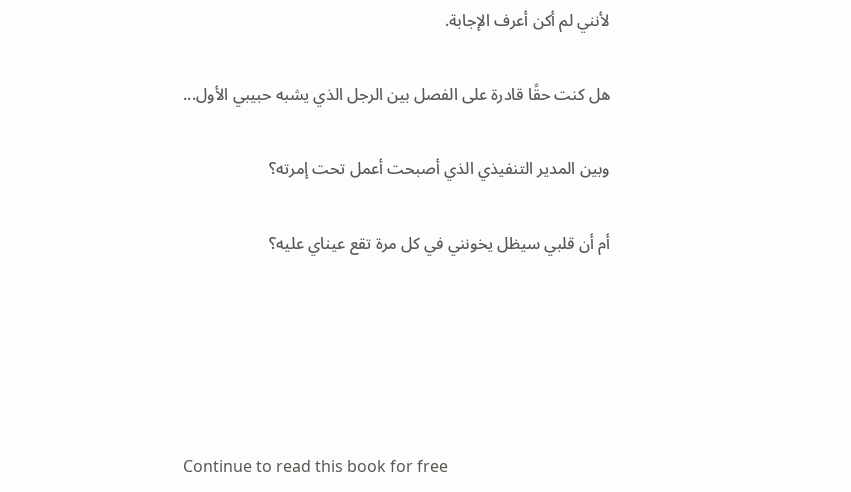لأنني لم أكن أعرف الإجابة.

هل كنت حقًا قادرة على الفصل بين الرجل الذي يشبه حبيبي الأول...

وبين المدير التنفيذي الذي أصبحت أعمل تحت إمرته؟

أم أن قلبي سيظل يخونني في كل مرة تقع عيناي عليه؟





Continue to read this book for free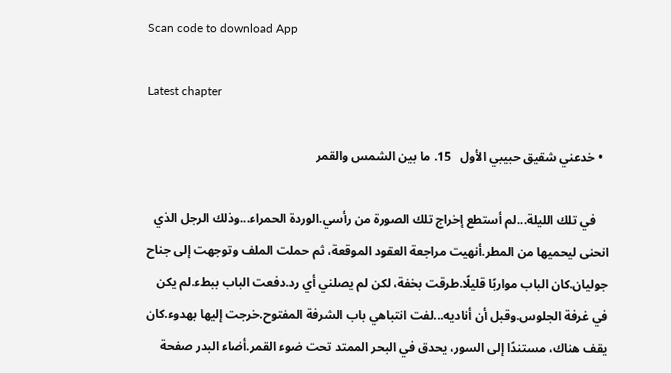Scan code to download App

Latest chapter

  • خدعني شقيق حبيبي الأول   15. ما بين الشمس والقمر

    في تلك الليلة...لم أستطع إخراج تلك الصورة من رأسي.الوردة الحمراء...وذلك الرجل الذي انحنى ليحميها من المطر.أنهيت مراجعة العقود الموقعة، ثم حملت الملف وتوجهت إلى جناح جوليان.كان الباب مواربًا قليلًا.طرقت بخفة، لكن لم يصلني أي رد.دفعت الباب ببطء.لم يكن في غرفة الجلوس.وقبل أن أناديه...لفت انتباهي باب الشرفة المفتوح.خرجت إليها بهدوء.كان يقف هناك، مستندًا إلى السور، يحدق في البحر الممتد تحت ضوء القمر.أضاء البدر صفحة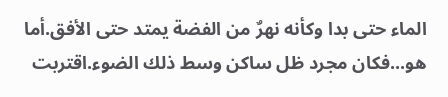الماء حتى بدا وكأنه نهرٌ من الفضة يمتد حتى الأفق.أما هو...فكان مجرد ظل ساكن وسط ذلك الضوء.اقتربت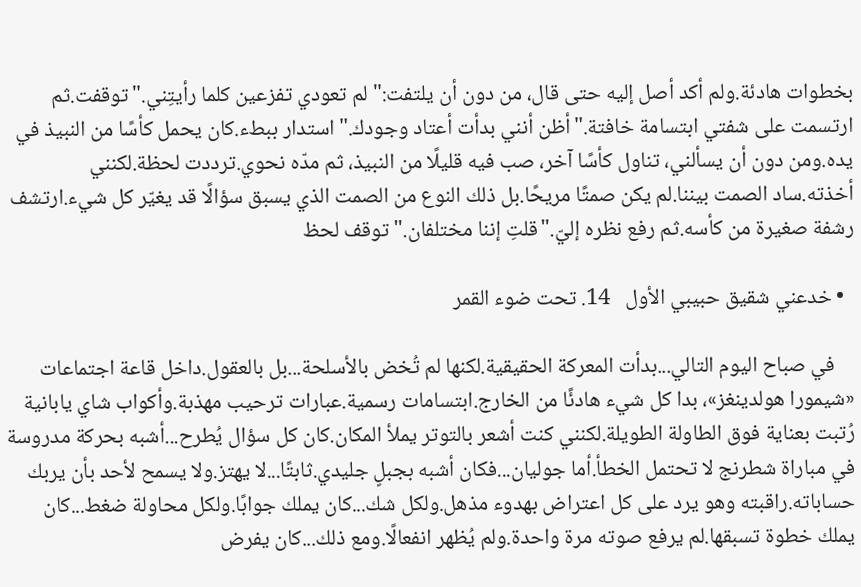بخطوات هادئة.ولم أكد أصل إليه حتى قال، من دون أن يلتفت:"لم تعودي تفزعين كلما رأيتِني."توقفت.ثم ارتسمت على شفتي ابتسامة خافتة."أظن أنني بدأت أعتاد وجودك."استدار ببطء.كان يحمل كأسًا من النبيذ في يده.ومن دون أن يسألني، تناول كأسًا آخر، صب فيه قليلًا من النبيذ، ثم مدّه نحوي.ترددت لحظة.لكنني أخذته.ساد الصمت بيننا.لم يكن صمتًا مريحًا.بل ذلك النوع من الصمت الذي يسبق سؤالًا قد يغيّر كل شيء.ارتشف رشفة صغيرة من كأسه.ثم رفع نظره إليّ."قلتِ إننا مختلفان."توقف لحظ

  • خدعني شقيق حبيبي الأول   14. تحت ضوء القمر

    في صباح اليوم التالي...بدأت المعركة الحقيقية.لكنها لم تُخض بالأسلحة...بل بالعقول.داخل قاعة اجتماعات «شيمورا هولدينغز»، بدا كل شيء هادئًا من الخارج.ابتسامات رسمية.عبارات ترحيب مهذبة.وأكواب شاي يابانية رُتبت بعناية فوق الطاولة الطويلة.لكنني كنت أشعر بالتوتر يملأ المكان.كان كل سؤال يُطرح...أشبه بحركة مدروسة في مباراة شطرنج لا تحتمل الخطأ.أما جوليان...فكان أشبه بجبلٍ جليدي.ثابتًا...لا يهتز.ولا يسمح لأحد بأن يربك حساباته.راقبته وهو يرد على كل اعتراض بهدوء مذهل.ولكل شك...كان يملك جوابًا.ولكل محاولة ضغط...كان يملك خطوة تسبقها.لم يرفع صوته مرة واحدة.ولم يُظهر انفعالًا.ومع ذلك...كان يفرض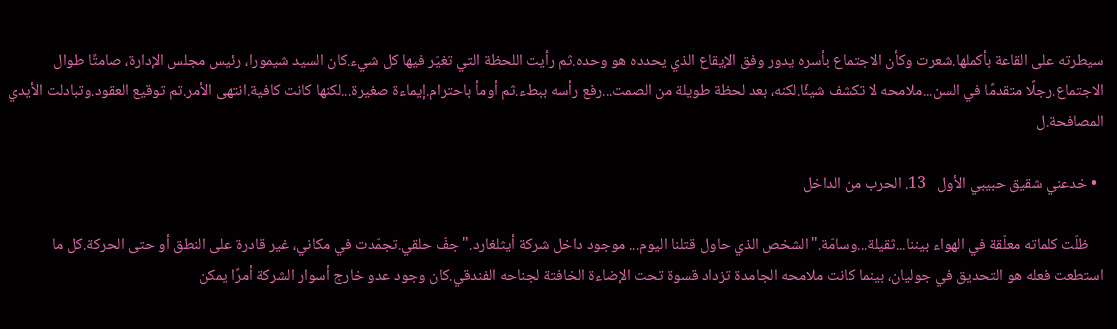سيطرته على القاعة بأكملها.شعرت وكأن الاجتماع بأسره يدور وفق الإيقاع الذي يحدده هو وحده.ثم رأيت اللحظة التي تغيّر فيها كل شيء.كان السيد شيمورا، رئيس مجلس الإدارة، صامتًا طوال الاجتماع.رجلًا متقدمًا في السن...ملامحه لا تكشف شيئًا.لكنه، بعد لحظة طويلة من الصمت...رفع رأسه ببطء.ثم أومأ باحترام.إيماءة صغيرة...لكنها كانت كافية.انتهى الأمر.تم توقيع العقود.وتبادلت الأيدي المصافحة.ل

  • خدعني شقيق حبيبي الأول   13. الحرب من الداخل

    ظلّت كلماته معلّقة في الهواء بيننا...ثقيلة...وسامّة."الشخص الذي حاول قتلنا اليوم... موجود داخل شركة أيثلغارد."جفّ حلقي.تجمّدت في مكاني، غير قادرة على النطق أو حتى الحركة.كل ما استطعت فعله هو التحديق في جوليان، بينما كانت ملامحه الجامدة تزداد قسوة تحت الإضاءة الخافتة لجناحه الفندقي.كان وجود عدو خارج أسوار الشركة أمرًا يمكن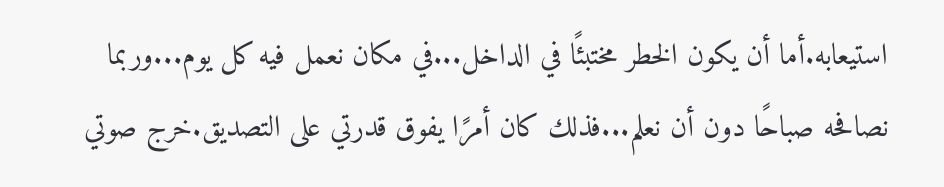استيعابه.أما أن يكون الخطر مختبئًا في الداخل...في مكان نعمل فيه كل يوم...وربما نصافحه صباحًا دون أن نعلم...فذلك كان أمرًا يفوق قدرتي على التصديق.خرج صوتي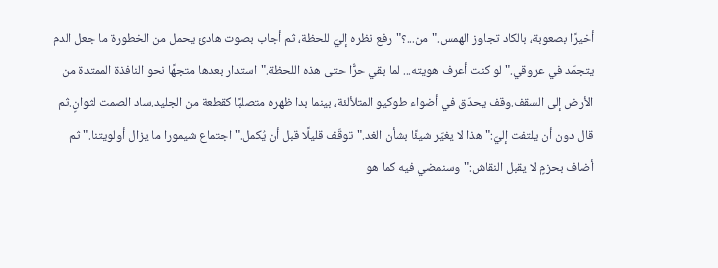أخيرًا بصعوبة، بالكاد تجاوز الهمس."من...؟"رفع نظره إليّ للحظة، ثم أجاب بصوت هادئ يحمل من الخطورة ما جعل الدم يتجمّد في عروقي."لو كنت أعرف هويته... لما بقي حرًّا حتى هذه اللحظة."استدار بعدها متجهًا نحو النافذة الممتدة من الأرض إلى السقف.وقف يحدّق في أضواء طوكيو المتلألئة، بينما بدا ظهره متصلبًا كقطعة من الجليد.ساد الصمت لثوانٍ.ثم قال دون أن يلتفت إليّ:"هذا لا يغيّر شيئًا بشأن الغد."توقّف قليلًا قبل أن يُكمل."اجتماع شيمورا ما يزال أولويتنا."ثم أضاف بحزمٍ لا يقبل النقاش:"وسنمضي فيه كما هو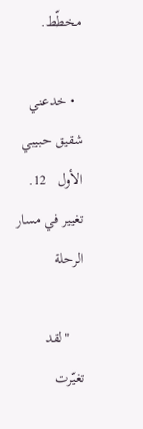مخطّط.

  • خدعني شقيق حبيبي الأول   12. تغيير في مسار الرحلة

    "لقد تغيّرت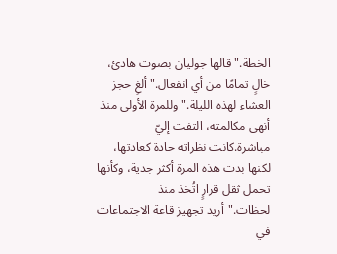الخطة."قالها جوليان بصوت هادئ، خالٍ تمامًا من أي انفعال."ألغِ حجز العشاء لهذه الليلة."وللمرة الأولى منذ أنهى مكالمته، التفت إليّ مباشرة.كانت نظراته حادة كعادتها، لكنها بدت هذه المرة أكثر جدية، وكأنها تحمل ثقل قرارٍ اتُخذ منذ لحظات."أريد تجهيز قاعة الاجتماعات في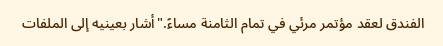الفندق لعقد مؤتمر مرئي في تمام الثامنة مساءً."أشار بعينيه إلى الملفات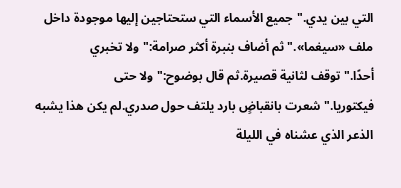التي بين يدي."جميع الأسماء التي ستحتاجين إليها موجودة داخل ملف «سيغما»."ثم أضاف بنبرة أكثر صرامة:"ولا تخبري أحدًا."توقف لثانية قصيرة.ثم قال بوضوح:"ولا حتى فيكتوريا."شعرت بانقباضٍ بارد يلتف حول صدري.لم يكن هذا يشبه الذعر الذي عشناه في الليلة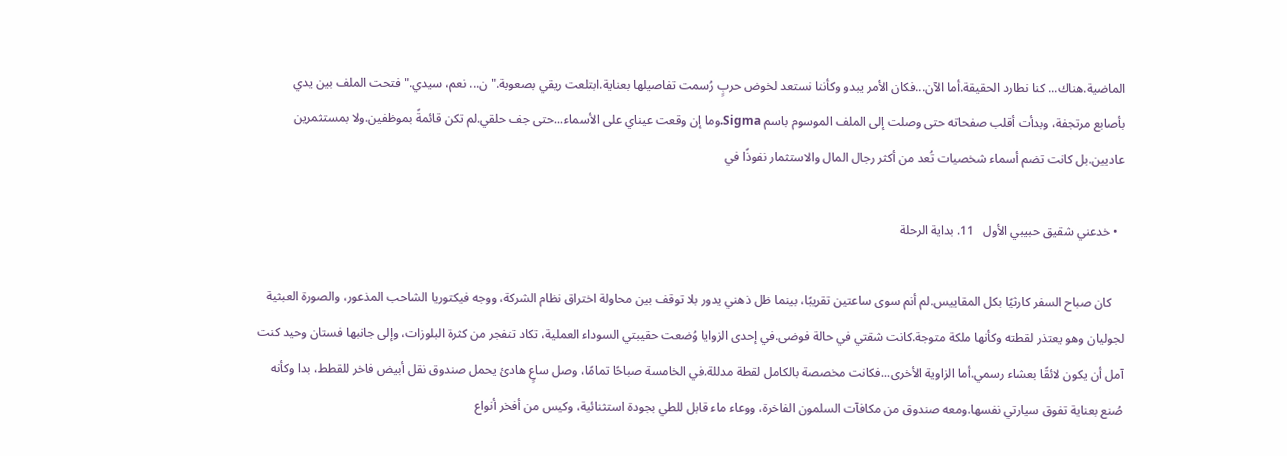الماضية.هناك... كنا نطارد الحقيقة.أما الآن...فكان الأمر يبدو وكأننا نستعد لخوض حربٍ رُسمت تفاصيلها بعناية.ابتلعت ريقي بصعوبة."ن... نعم، سيدي."فتحت الملف بين يدي بأصابع مرتجفة، وبدأت أقلب صفحاته حتى وصلت إلى الملف الموسوم باسم Sigma.وما إن وقعت عيناي على الأسماء...حتى جف حلقي.لم تكن قائمةً بموظفين.ولا بمستثمرين عاديين.بل كانت تضم أسماء شخصيات تُعد من أكثر رجال المال والاستثمار نفوذًا في

  • خدعني شقيق حبيبي الأول   11. بداية الرحلة

    كان صباح السفر كارثيًا بكل المقاييس.لم أنم سوى ساعتين تقريبًا، بينما ظل ذهني يدور بلا توقف بين محاولة اختراق نظام الشركة، ووجه فيكتوريا الشاحب المذعور، والصورة العبثية لجوليان وهو يعتذر لقطته وكأنها ملكة متوجة.كانت شقتي في حالة فوضى.في إحدى الزوايا وُضعت حقيبتي السوداء العملية، تكاد تنفجر من كثرة البلوزات، وإلى جانبها فستان وحيد كنت آمل أن يكون لائقًا بعشاء رسمي.أما الزاوية الأخرى...فكانت مخصصة بالكامل لقطة مدللة.في الخامسة صباحًا تمامًا، وصل ساعٍ هادئ يحمل صندوق نقل أبيض فاخر للقطط، بدا وكأنه صُنع بعناية تفوق سيارتي نفسها.ومعه صندوق من مكافآت السلمون الفاخرة، ووعاء ماء قابل للطي بجودة استثنائية، وكيس من أفخر أنواع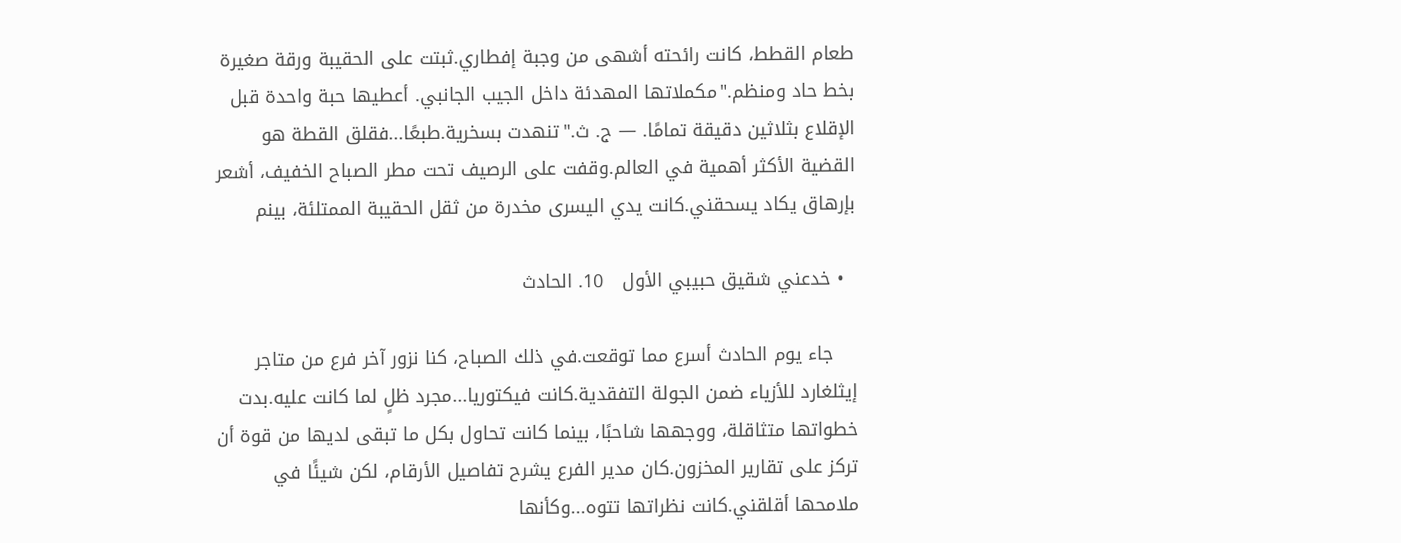طعام القطط، كانت رائحته أشهى من وجبة إفطاري.ثبتت على الحقيبة ورقة صغيرة بخط حاد ومنظم."مكملاتها المهدئة داخل الجيب الجانبي. أعطيها حبة واحدة قبل الإقلاع بثلاثين دقيقة تمامًا. — ج. ث."تنهدت بسخرية.طبعًا...فقلق القطة هو القضية الأكثر أهمية في العالم.وقفت على الرصيف تحت مطر الصباح الخفيف، أشعر بإرهاق يكاد يسحقني.كانت يدي اليسرى مخدرة من ثقل الحقيبة الممتلئة، بينم

  • خدعني شقيق حبيبي الأول   10. الحادث

    جاء يوم الحادث أسرع مما توقعت.في ذلك الصباح، كنا نزور آخر فرع من متاجر إيثلغارد للأزياء ضمن الجولة التفقدية.كانت فيكتوريا...مجرد ظلٍ لما كانت عليه.بدت خطواتها متثاقلة، ووجهها شاحبًا، بينما كانت تحاول بكل ما تبقى لديها من قوة أن تركز على تقارير المخزون.كان مدير الفرع يشرح تفاصيل الأرقام، لكن شيئًا في ملامحها أقلقني.كانت نظراتها تتوه...وكأنها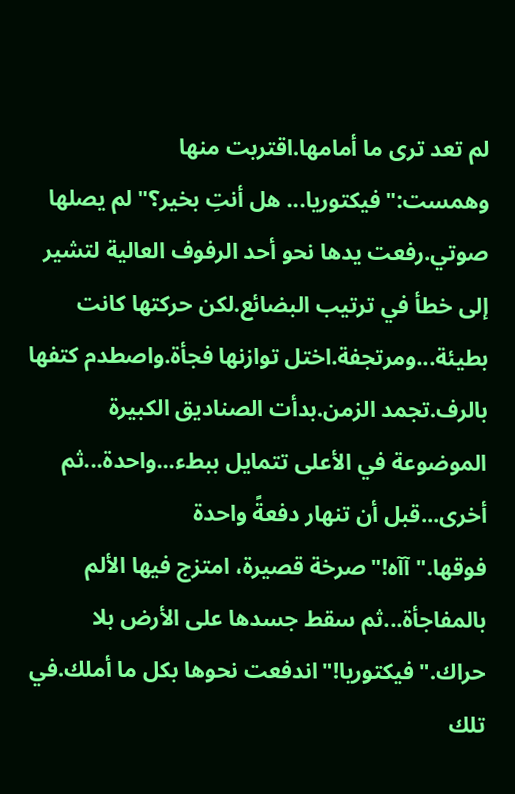لم تعد ترى ما أمامها.اقتربت منها وهمست:"فيكتوريا... هل أنتِ بخير؟"لم يصلها صوتي.رفعت يدها نحو أحد الرفوف العالية لتشير إلى خطأ في ترتيب البضائع.لكن حركتها كانت بطيئة...ومرتجفة.اختل توازنها فجأة.واصطدم كتفها بالرف.تجمد الزمن.بدأت الصناديق الكبيرة الموضوعة في الأعلى تتمايل ببطء...واحدة...ثم أخرى...قبل أن تنهار دفعةً واحدة فوقها."آآه!"صرخة قصيرة، امتزج فيها الألم بالمفاجأة...ثم سقط جسدها على الأرض بلا حراك."فيكتوريا!"اندفعت نحوها بكل ما أملك.في تلك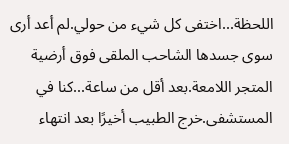اللحظة...اختفى كل شيء من حولي.لم أعد أرى سوى جسدها الشاحب الملقى فوق أرضية المتجر اللامعة.بعد أقل من ساعة...كنا في المستشفى.خرج الطبيب أخيرًا بعد انتهاء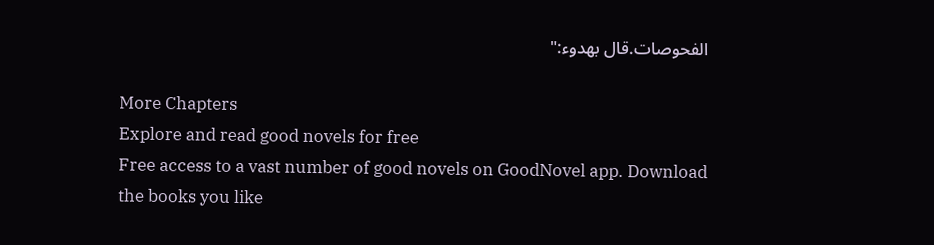الفحوصات.قال بهدوء:"

More Chapters
Explore and read good novels for free
Free access to a vast number of good novels on GoodNovel app. Download the books you like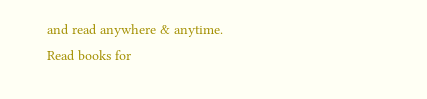and read anywhere & anytime.
Read books for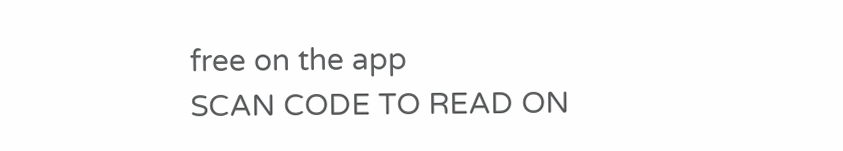free on the app
SCAN CODE TO READ ON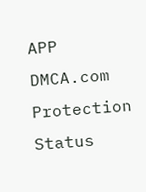APP
DMCA.com Protection Status